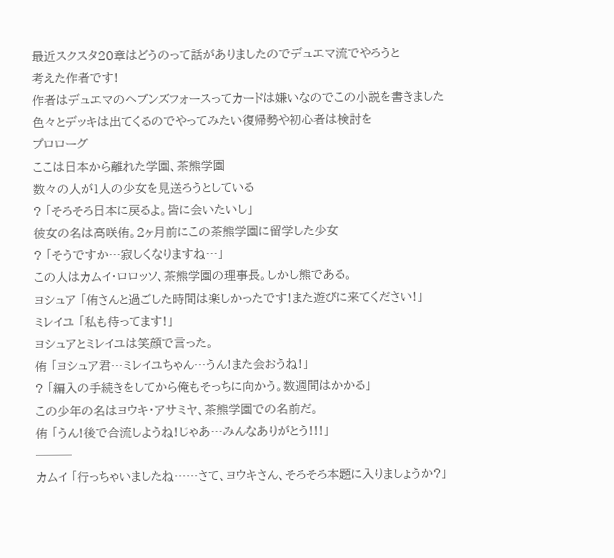最近スクスタ20章はどうのって話がありましたのでデュエマ流でやろうと
考えた作者です!
作者はデュエマのヘブンズフォースってカードは嫌いなのでこの小説を書きました
色々とデッキは出てくるのでやってみたい復帰勢や初心者は検討を
プロローグ
ここは日本から離れた学園、茶熊学園
数々の人が1人の少女を見送ろうとしている
? 「そろそろ日本に戻るよ。皆に会いたいし」
彼女の名は高咲侑。2ヶ月前にこの茶熊学園に留学した少女
? 「そうですか…寂しくなりますね…」
この人はカムイ・ロロッソ、茶熊学園の理事長。しかし熊である。
ヨシュア 「侑さんと過ごした時間は楽しかったです!また遊びに来てください!」
ミレイユ 「私も待ってます!」
ヨシュアとミレイユは笑顔で言った。
侑 「ヨシュア君…ミレイユちゃん…うん!また会おうね!」
? 「編入の手続きをしてから俺もそっちに向かう。数週間はかかる」
この少年の名はヨウキ・アサミヤ、茶熊学園での名前だ。
侑 「うん!後で合流しようね!じゃあ…みんなありがとう!!!」
───
カムイ 「行っちゃいましたね……さて、ヨウキさん、そろそろ本題に入りましょうか?」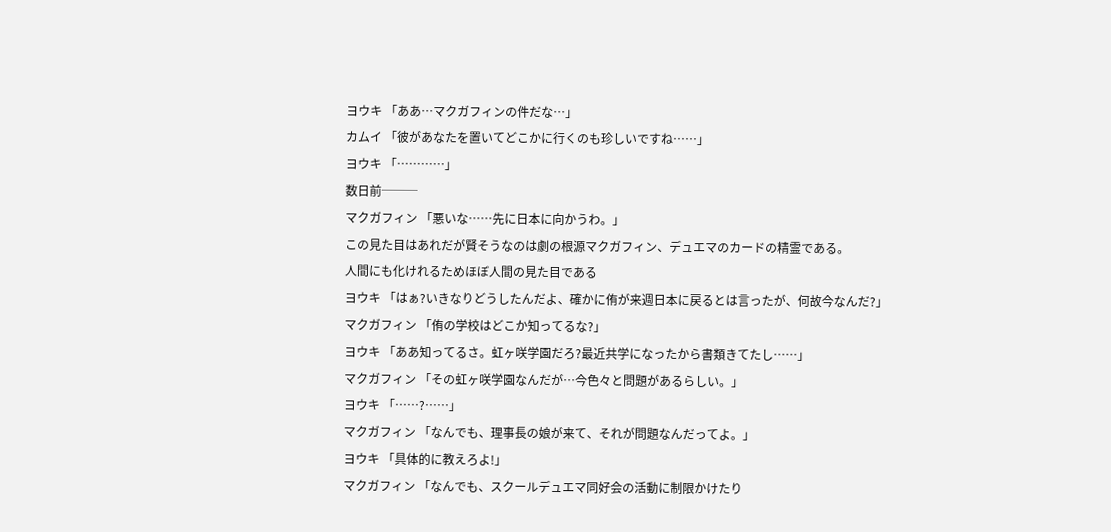ヨウキ 「ああ…マクガフィンの件だな…」
カムイ 「彼があなたを置いてどこかに行くのも珍しいですね……」
ヨウキ 「…………」
数日前───
マクガフィン 「悪いな……先に日本に向かうわ。」
この見た目はあれだが賢そうなのは劇の根源マクガフィン、デュエマのカードの精霊である。
人間にも化けれるためほぼ人間の見た目である
ヨウキ 「はぁ?いきなりどうしたんだよ、確かに侑が来週日本に戻るとは言ったが、何故今なんだ?」
マクガフィン 「侑の学校はどこか知ってるな?」
ヨウキ 「ああ知ってるさ。虹ヶ咲学園だろ?最近共学になったから書類きてたし……」
マクガフィン 「その虹ヶ咲学園なんだが…今色々と問題があるらしい。」
ヨウキ 「……?……」
マクガフィン 「なんでも、理事長の娘が来て、それが問題なんだってよ。」
ヨウキ 「具体的に教えろよ!」
マクガフィン 「なんでも、スクールデュエマ同好会の活動に制限かけたり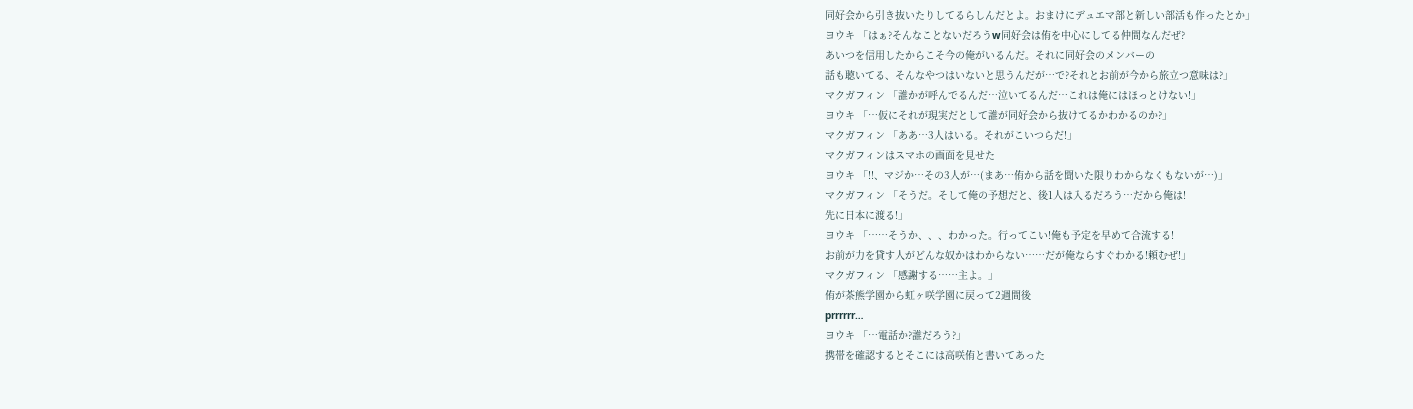同好会から引き抜いたりしてるらしんだとよ。おまけにデュエマ部と新しい部活も作ったとか」
ヨウキ 「はぁ?そんなことないだろうw同好会は侑を中心にしてる仲間なんだぜ?
あいつを信用したからこそ今の俺がいるんだ。それに同好会のメンバーの
話も聴いてる、そんなやつはいないと思うんだが…で?それとお前が今から旅立つ意味は?」
マクガフィン 「誰かが呼んでるんだ…泣いてるんだ…これは俺にはほっとけない!」
ヨウキ 「…仮にそれが現実だとして誰が同好会から抜けてるかわかるのか?」
マクガフィン 「ああ…3人はいる。それがこいつらだ!」
マクガフィンはスマホの画面を見せた
ヨウキ 「!!、マジか…その3人が…(まあ…侑から話を聞いた限りわからなくもないが…)」
マクガフィン 「そうだ。そして俺の予想だと、後1人は入るだろう…だから俺は!
先に日本に渡る!」
ヨウキ 「……そうか、、、わかった。行ってこい!俺も予定を早めて合流する!
お前が力を貸す人がどんな奴かはわからない……だが俺ならすぐわかる!頼むぜ!」
マクガフィン 「感謝する……主よ。」
侑が茶熊学園から虹ヶ咲学園に戻って2週間後
prrrrrr…
ヨウキ 「…電話か?誰だろう?」
携帯を確認するとそこには高咲侑と書いてあった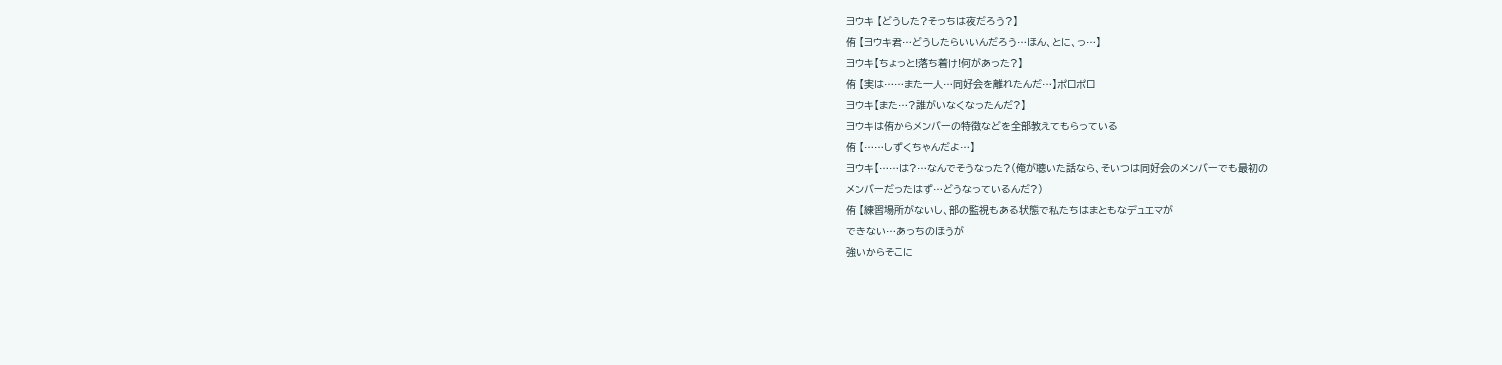ヨウキ 【どうした?そっちは夜だろう?】
侑 【ヨウキ君…どうしたらいいんだろう…ほん、とに、っ…】
ヨウキ【ちょっと!落ち着け!何があった?】
侑 【実は……また一人…同好会を離れたんだ…】ポロポロ
ヨウキ【また…?誰がいなくなったんだ?】
ヨウキは侑からメンバーの特徴などを全部教えてもらっている
侑 【……しずくちゃんだよ…】
ヨウキ【……は?…なんでそうなった?(俺が聴いた話なら、そいつは同好会のメンバーでも最初の
メンバーだったはず…どうなっているんだ?)
侑 【練習場所がないし、部の監視もある状態で私たちはまともなデュエマが
できない…あっちのほうが
強いからそこに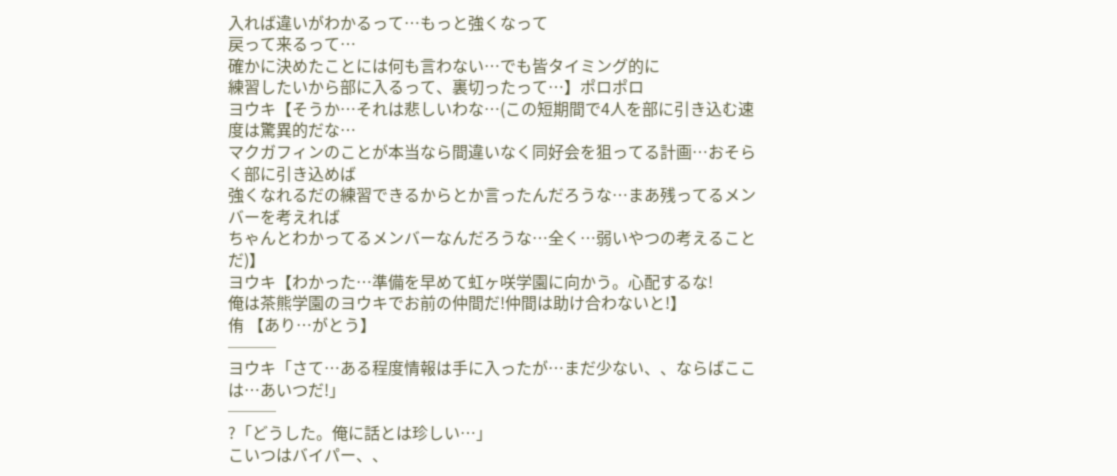入れば違いがわかるって…もっと強くなって
戻って来るって…
確かに決めたことには何も言わない…でも皆タイミング的に
練習したいから部に入るって、裏切ったって…】ポロポロ
ヨウキ【そうか…それは悲しいわな…(この短期間で4人を部に引き込む速度は驚異的だな…
マクガフィンのことが本当なら間違いなく同好会を狙ってる計画…おそらく部に引き込めば
強くなれるだの練習できるからとか言ったんだろうな…まあ残ってるメンバーを考えれば
ちゃんとわかってるメンバーなんだろうな…全く…弱いやつの考えることだ)】
ヨウキ【わかった…準備を早めて虹ヶ咲学園に向かう。心配するな!
俺は茶熊学園のヨウキでお前の仲間だ!仲間は助け合わないと!】
侑 【あり…がとう】
───
ヨウキ「さて…ある程度情報は手に入ったが…まだ少ない、、ならばここは…あいつだ!」
───
?「どうした。俺に話とは珍しい…」
こいつはバイパー、、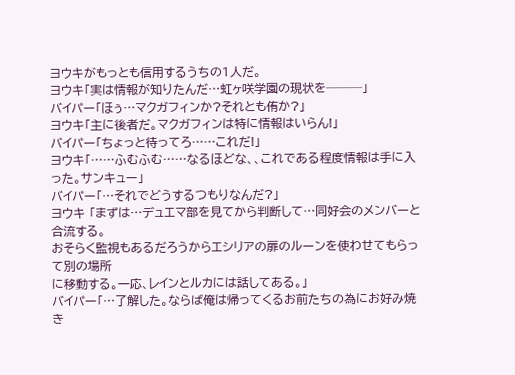ヨウキがもっとも信用するうちの1人だ。
ヨウキ「実は情報が知りたんだ…虹ヶ咲学園の現状を───」
バイパー「ほぅ…マクガフィンか?それとも侑か?」
ヨウキ「主に後者だ。マクガフィンは特に情報はいらん!」
バイパー「ちょっと待ってろ……これだ!」
ヨウキ「……ふむふむ……なるほどな、、これである程度情報は手に入った。サンキュー」
バイパー「…それでどうするつもりなんだ?」
ヨウキ 「まずは…デュエマ部を見てから判断して…同好会のメンバーと合流する。
おそらく監視もあるだろうからエシリアの扉のルーンを使わせてもらって別の場所
に移動する。一応、レインとルカには話してある。」
バイパー「…了解した。ならば俺は帰ってくるお前たちの為にお好み焼き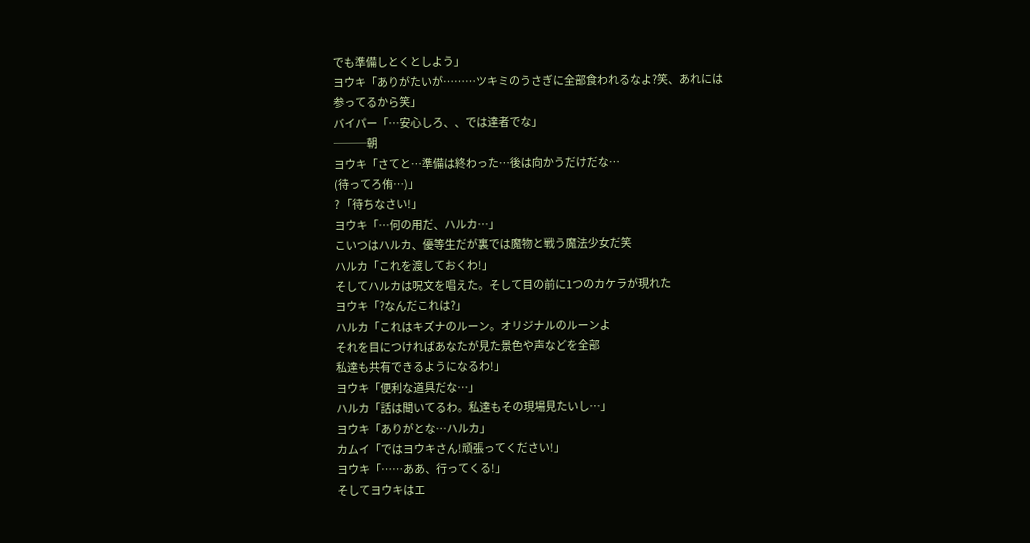でも準備しとくとしよう」
ヨウキ「ありがたいが………ツキミのうさぎに全部食われるなよ?笑、あれには
参ってるから笑」
バイパー「…安心しろ、、では達者でな」
───朝
ヨウキ「さてと…準備は終わった…後は向かうだけだな…
(待ってろ侑…)」
? 「待ちなさい!」
ヨウキ「…何の用だ、ハルカ…」
こいつはハルカ、優等生だが裏では魔物と戦う魔法少女だ笑
ハルカ「これを渡しておくわ!」
そしてハルカは呪文を唱えた。そして目の前に1つのカケラが現れた
ヨウキ「?なんだこれは?」
ハルカ「これはキズナのルーン。オリジナルのルーンよ
それを目につければあなたが見た景色や声などを全部
私達も共有できるようになるわ!」
ヨウキ「便利な道具だな…」
ハルカ「話は聞いてるわ。私達もその現場見たいし…」
ヨウキ「ありがとな…ハルカ」
カムイ「ではヨウキさん!頑張ってください!」
ヨウキ「……ああ、行ってくる!」
そしてヨウキはエ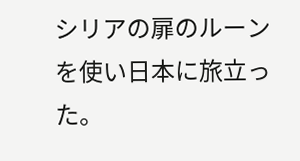シリアの扉のルーンを使い日本に旅立った。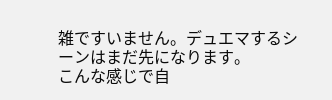雑ですいません。デュエマするシーンはまだ先になります。
こんな感じで自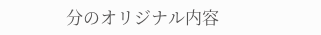分のオリジナル内容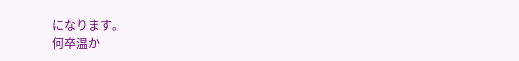になります。
何卒温か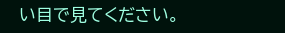い目で見てください。